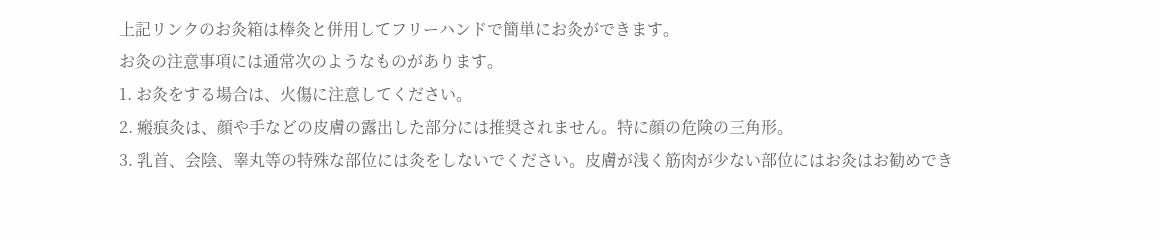上記リンクのお灸箱は棒灸と併用してフリーハンドで簡単にお灸ができます。
お灸の注意事項には通常次のようなものがあります。
1. お灸をする場合は、火傷に注意してください。
2. 瘢痕灸は、顔や手などの皮膚の露出した部分には推奨されません。特に顔の危険の三角形。
3. 乳首、会陰、睾丸等の特殊な部位には灸をしないでください。皮膚が浅く筋肉が少ない部位にはお灸はお勧めでき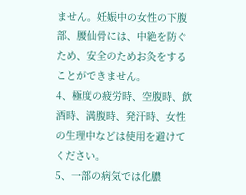ません。妊娠中の女性の下腹部、腰仙骨には、中絶を防ぐため、安全のためお灸をすることができません。
4、極度の疲労時、空腹時、飲酒時、満腹時、発汗時、女性の生理中などは使用を避けてください。
5、一部の病気では化膿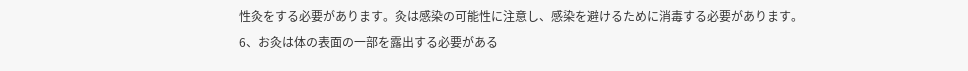性灸をする必要があります。灸は感染の可能性に注意し、感染を避けるために消毒する必要があります。
6、お灸は体の表面の一部を露出する必要がある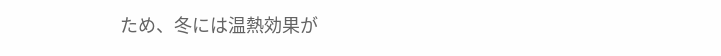ため、冬には温熱効果が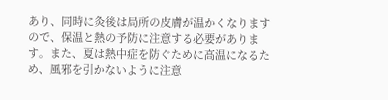あり、同時に灸後は局所の皮膚が温かくなりますので、保温と熱の予防に注意する必要があります。また、夏は熱中症を防ぐために高温になるため、風邪を引かないように注意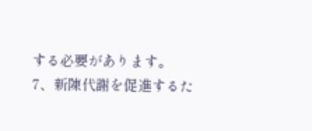する必要があります。
7、新陳代謝を促進するた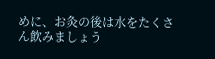めに、お灸の後は水をたくさん飲みましょう